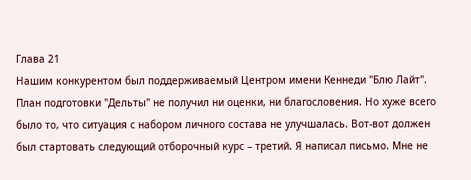Глава 21
Нашим конкурентом был поддерживаемый Центром имени Кеннеди "Блю Лайт". План подготовки "Дельты" не получил ни оценки, ни благословения. Но хуже всего было то, что ситуация с набором личного состава не улучшалась. Вот-вот должен был стартовать следующий отборочный курс – третий. Я написал письмо. Мне не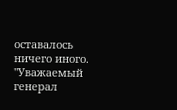оставалось ничего иного.
"Уважаемый генерал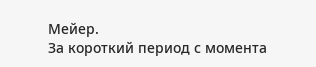Мейер.
За короткий период с момента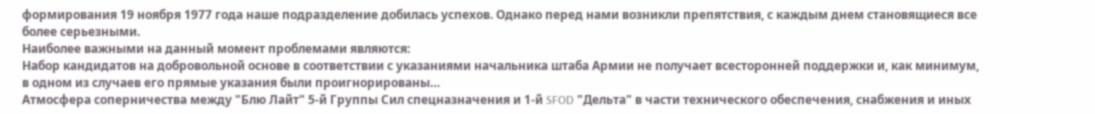формирования 19 ноября 1977 года наше подразделение добилась успехов. Однако перед нами возникли препятствия, с каждым днем становящиеся все более серьезными.
Наиболее важными на данный момент проблемами являются:
Набор кандидатов на добровольной основе в соответствии с указаниями начальника штаба Армии не получает всесторонней поддержки и, как минимум, в одном из случаев его прямые указания были проигнорированы…
Атмосфера соперничества между "Блю Лайт" 5-й Группы Сил спецназначения и 1-й SFOD "Дельта" в части технического обеспечения, снабжения и иных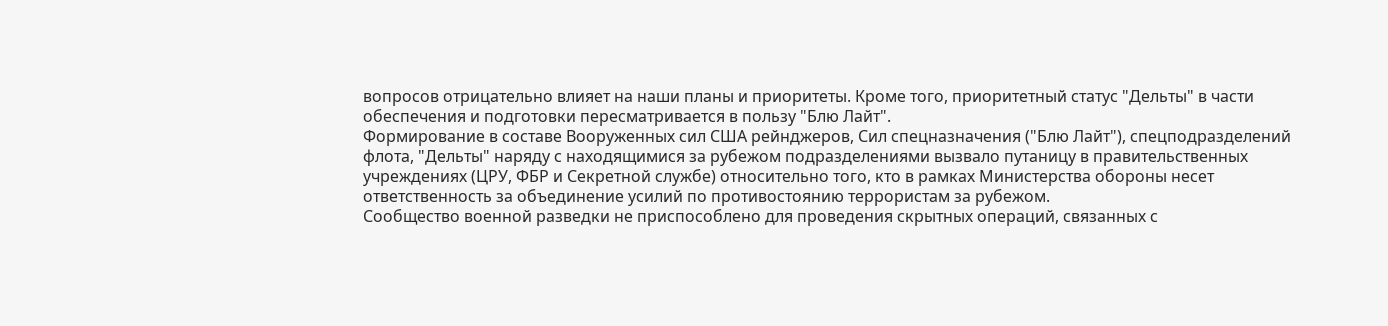вопросов отрицательно влияет на наши планы и приоритеты. Кроме того, приоритетный статус "Дельты" в части обеспечения и подготовки пересматривается в пользу "Блю Лайт".
Формирование в составе Вооруженных сил США рейнджеров, Сил спецназначения ("Блю Лайт"), спецподразделений флота, "Дельты" наряду с находящимися за рубежом подразделениями вызвало путаницу в правительственных учреждениях (ЦРУ, ФБР и Секретной службе) относительно того, кто в рамках Министерства обороны несет ответственность за объединение усилий по противостоянию террористам за рубежом.
Сообщество военной разведки не приспособлено для проведения скрытных операций, связанных с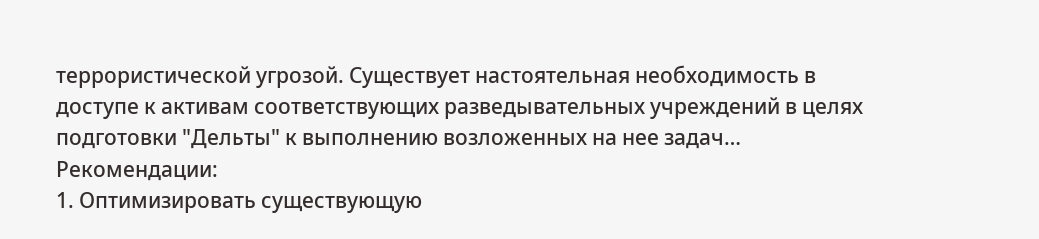террористической угрозой. Существует настоятельная необходимость в доступе к активам соответствующих разведывательных учреждений в целях подготовки "Дельты" к выполнению возложенных на нее задач…
Рекомендации:
1. Оптимизировать существующую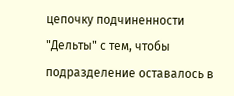цепочку подчиненности "Дельты" с тем, чтобы подразделение оставалось в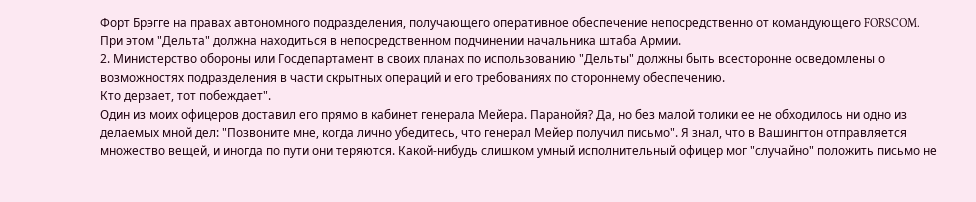Форт Брэгге на правах автономного подразделения, получающего оперативное обеспечение непосредственно от командующего FORSCOM. При этом "Дельта" должна находиться в непосредственном подчинении начальника штаба Армии.
2. Министерство обороны или Госдепартамент в своих планах по использованию "Дельты" должны быть всесторонне осведомлены о возможностях подразделения в части скрытных операций и его требованиях по стороннему обеспечению.
Кто дерзает, тот побеждает".
Один из моих офицеров доставил его прямо в кабинет генерала Мейера. Паранойя? Да, но без малой толики ее не обходилось ни одно из делаемых мной дел: "Позвоните мне, когда лично убедитесь, что генерал Мейер получил письмо". Я знал, что в Вашингтон отправляется множество вещей, и иногда по пути они теряются. Какой-нибудь слишком умный исполнительный офицер мог "случайно" положить письмо не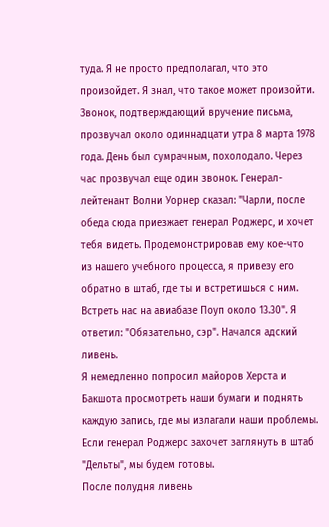туда. Я не просто предполагал, что это произойдет. Я знал, что такое может произойти.
Звонок, подтверждающий вручение письма, прозвучал около одиннадцати утра 8 марта 1978 года. День был сумрачным, похолодало. Через час прозвучал еще один звонок. Генерал-лейтенант Волни Уорнер сказал: "Чарли, после обеда сюда приезжает генерал Роджерс, и хочет тебя видеть. Продемонстрировав ему кое-что из нашего учебного процесса, я привезу его обратно в штаб, где ты и встретишься с ним. Встреть нас на авиабазе Поуп около 13.30". Я ответил: "Обязательно, сэр". Начался адский ливень.
Я немедленно попросил майоров Херста и Бакшота просмотреть наши бумаги и поднять каждую запись, где мы излагали наши проблемы. Если генерал Роджерс захочет заглянуть в штаб "Дельты", мы будем готовы.
После полудня ливень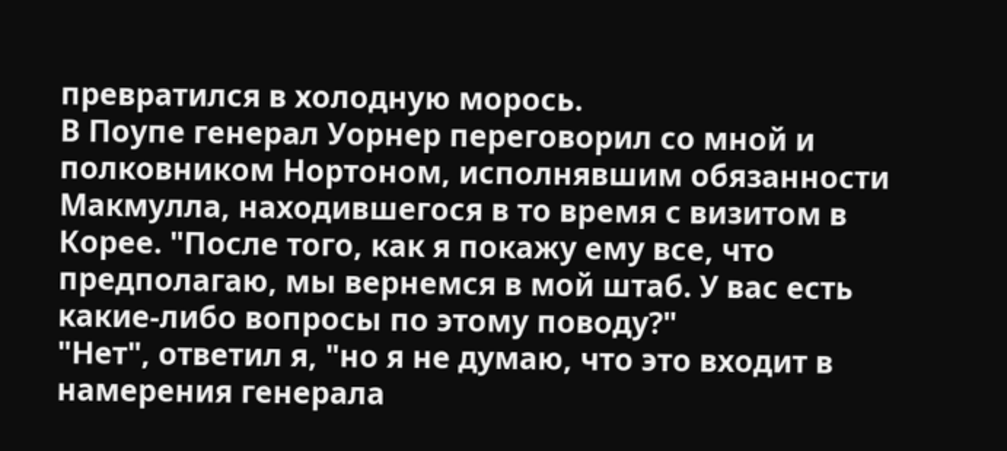превратился в холодную морось.
В Поупе генерал Уорнер переговорил со мной и полковником Нортоном, исполнявшим обязанности Макмулла, находившегося в то время с визитом в Корее. "После того, как я покажу ему все, что предполагаю, мы вернемся в мой штаб. У вас есть какие-либо вопросы по этому поводу?"
"Нет", ответил я, "но я не думаю, что это входит в намерения генерала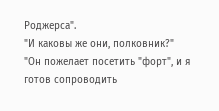Роджерса".
"И каковы же они, полковник?"
"Он пожелает посетить "форт", и я готов сопроводить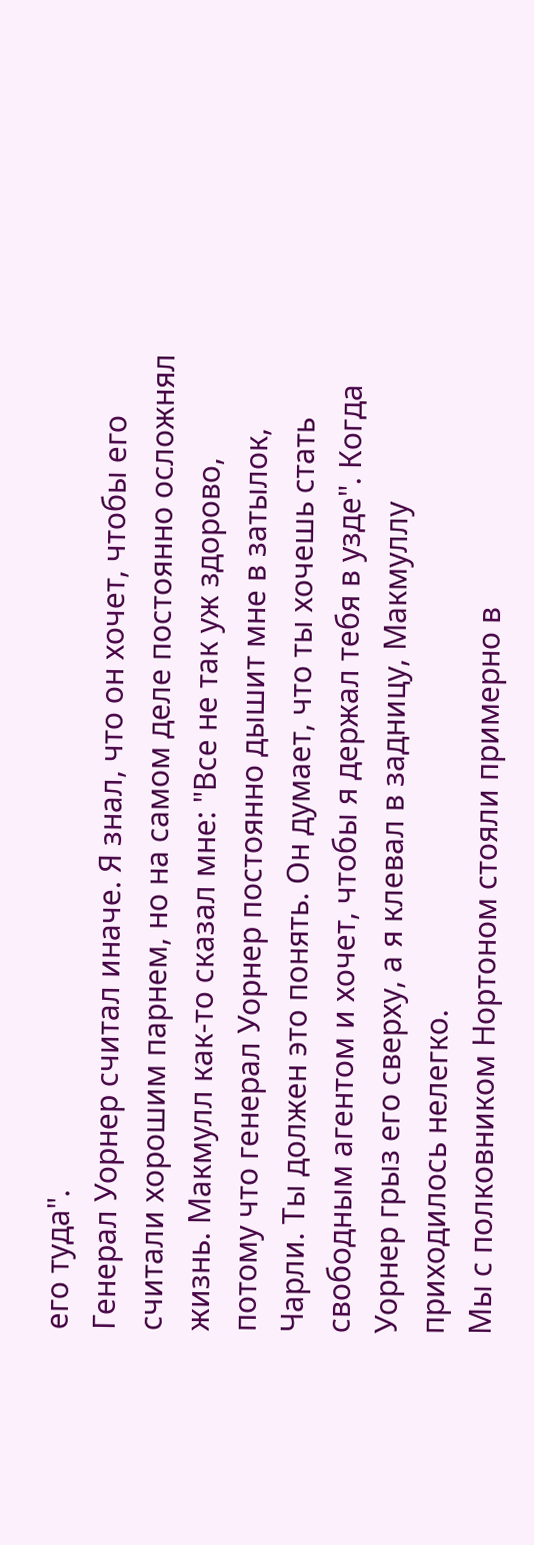его туда".
Генерал Уорнер считал иначе. Я знал, что он хочет, чтобы его считали хорошим парнем, но на самом деле постоянно осложнял жизнь. Макмулл как-то сказал мне: "Все не так уж здорово, потому что генерал Уорнер постоянно дышит мне в затылок, Чарли. Ты должен это понять. Он думает, что ты хочешь стать свободным агентом и хочет, чтобы я держал тебя в узде". Когда Уорнер грыз его сверху, а я клевал в задницу, Макмуллу приходилось нелегко.
Мы с полковником Нортоном стояли примерно в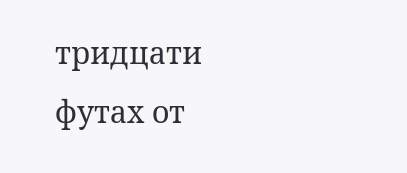тридцати футах от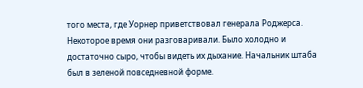того места, где Уорнер приветствовал генерала Роджерса. Некоторое время они разговаривали. Было холодно и достаточно сыро, чтобы видеть их дыхание. Начальник штаба был в зеленой повседневной форме.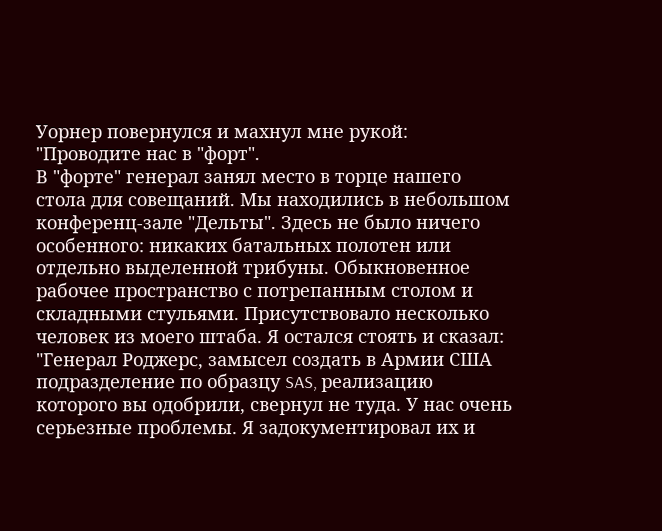Уорнер повернулся и махнул мне рукой: "Проводите нас в "форт".
В "форте" генерал занял место в торце нашего стола для совещаний. Мы находились в небольшом конференц-зале "Дельты". Здесь не было ничего особенного: никаких батальных полотен или отдельно выделенной трибуны. Обыкновенное рабочее пространство с потрепанным столом и складными стульями. Присутствовало несколько человек из моего штаба. Я остался стоять и сказал: "Генерал Роджерс, замысел создать в Армии США подразделение по образцу SAS, реализацию которого вы одобрили, свернул не туда. У нас очень серьезные проблемы. Я задокументировал их и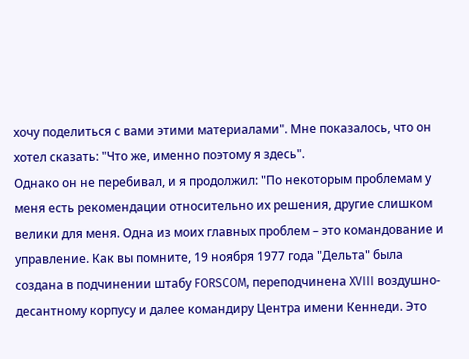хочу поделиться с вами этими материалами". Мне показалось, что он хотел сказать: "Что же, именно поэтому я здесь".
Однако он не перебивал, и я продолжил: "По некоторым проблемам у меня есть рекомендации относительно их решения, другие слишком велики для меня. Одна из моих главных проблем – это командование и управление. Как вы помните, 19 ноября 1977 года "Дельта" была создана в подчинении штабу FORSCOM, переподчинена XVIII воздушно-десантному корпусу и далее командиру Центра имени Кеннеди. Это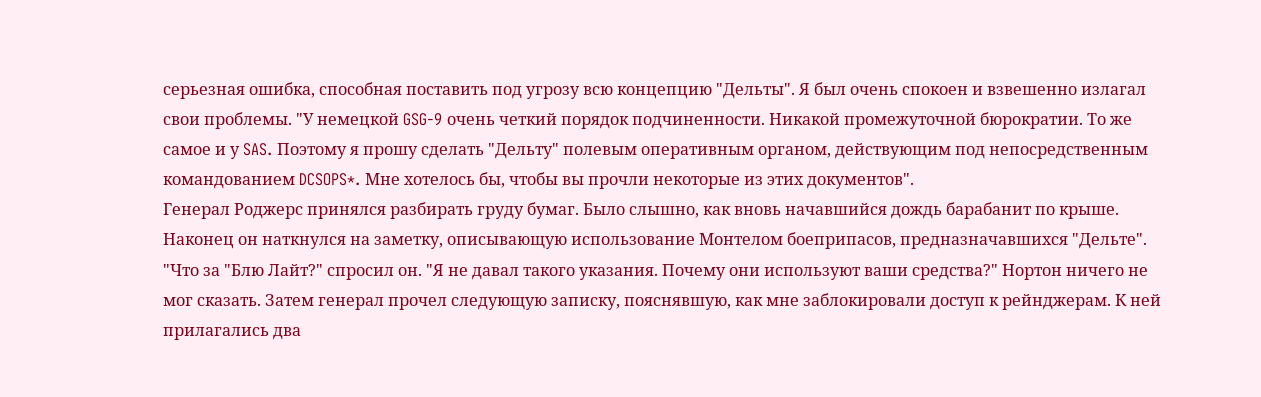серьезная ошибка, способная поставить под угрозу всю концепцию "Дельты". Я был очень спокоен и взвешенно излагал свои проблемы. "У немецкой GSG-9 очень четкий порядок подчиненности. Никакой промежуточной бюрократии. То же самое и у SAS. Поэтому я прошу сделать "Дельту" полевым оперативным органом, действующим под непосредственным командованием DCSOPS*. Мне хотелось бы, чтобы вы прочли некоторые из этих документов".
Генерал Роджерс принялся разбирать груду бумаг. Было слышно, как вновь начавшийся дождь барабанит по крыше. Наконец он наткнулся на заметку, описывающую использование Монтелом боеприпасов, предназначавшихся "Дельте". "Что за "Блю Лайт?" спросил он. "Я не давал такого указания. Почему они используют ваши средства?" Нортон ничего не мог сказать. Затем генерал прочел следующую записку, пояснявшую, как мне заблокировали доступ к рейнджерам. К ней прилагались два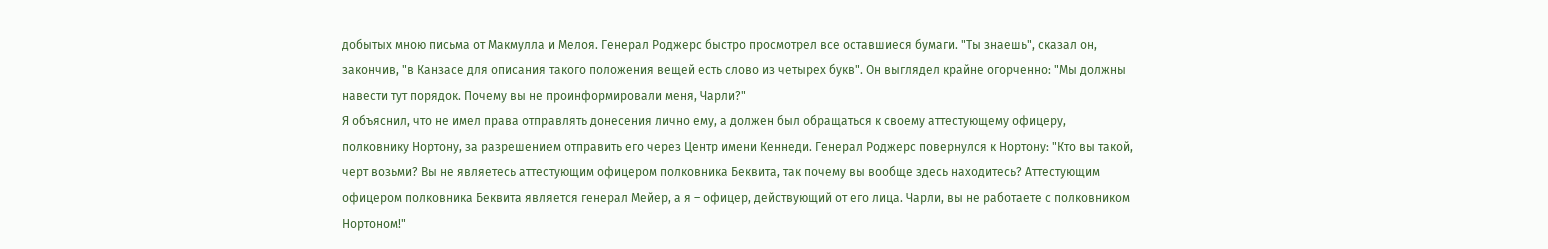добытых мною письма от Макмулла и Мелоя. Генерал Роджерс быстро просмотрел все оставшиеся бумаги. "Ты знаешь", сказал он, закончив, "в Канзасе для описания такого положения вещей есть слово из четырех букв". Он выглядел крайне огорченно: "Мы должны навести тут порядок. Почему вы не проинформировали меня, Чарли?"
Я объяснил, что не имел права отправлять донесения лично ему, а должен был обращаться к своему аттестующему офицеру, полковнику Нортону, за разрешением отправить его через Центр имени Кеннеди. Генерал Роджерс повернулся к Нортону: "Кто вы такой, черт возьми? Вы не являетесь аттестующим офицером полковника Беквита, так почему вы вообще здесь находитесь? Аттестующим офицером полковника Беквита является генерал Мейер, а я – офицер, действующий от его лица. Чарли, вы не работаете с полковником Нортоном!"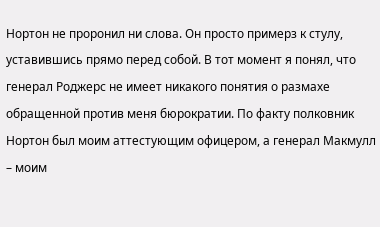Нортон не проронил ни слова. Он просто примерз к стулу, уставившись прямо перед собой. В тот момент я понял, что генерал Роджерс не имеет никакого понятия о размахе обращенной против меня бюрократии. По факту полковник Нортон был моим аттестующим офицером, а генерал Макмулл – моим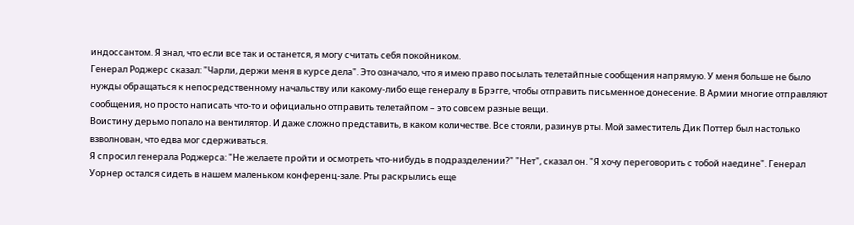индоссантом. Я знал, что если все так и останется, я могу считать себя покойником.
Генерал Роджерс сказал: "Чарли, держи меня в курсе дела". Это означало, что я имею право посылать телетайпные сообщения напрямую. У меня больше не было нужды обращаться к непосредственному начальству или какому-либо еще генералу в Брэгге, чтобы отправить письменное донесение. В Армии многие отправляют сообщения, но просто написать что-то и официально отправить телетайпом – это совсем разные вещи.
Воистину дерьмо попало на вентилятор. И даже сложно представить, в каком количестве. Все стояли, разинув рты. Мой заместитель Дик Поттер был настолько взволнован, что едва мог сдерживаться.
Я спросил генерала Роджерса: "Не желаете пройти и осмотреть что-нибудь в подразделении?" "Нет", сказал он. "Я хочу переговорить с тобой наедине". Генерал Уорнер остался сидеть в нашем маленьком конференц-зале. Рты раскрылись еще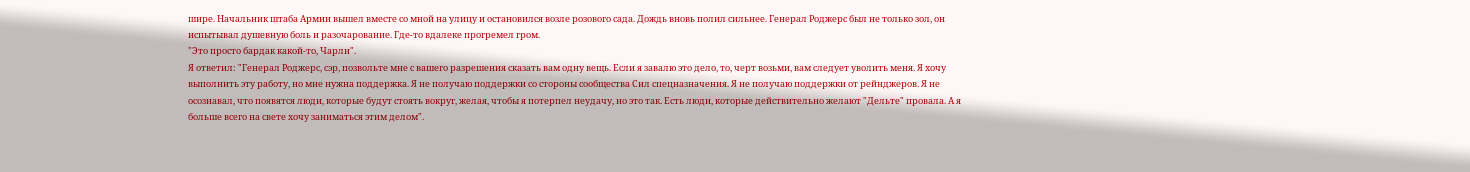шире. Начальник штаба Армии вышел вместе со мной на улицу и остановился возле розового сада. Дождь вновь полил сильнее. Генерал Роджерс был не только зол, он испытывал душевную боль и разочарование. Где-то вдалеке прогремел гром.
"Это просто бардак какой-то, Чарли".
Я ответил: "Генерал Роджерс, сэр, позвольте мне с вашего разрешения сказать вам одну вещь. Если я завалю это дело, то, черт возьми, вам следует уволить меня. Я хочу выполнить эту работу, но мне нужна поддержка. Я не получаю поддержки со стороны сообщества Сил спецназначения. Я не получаю поддержки от рейнджеров. Я не осознавал, что появятся люди, которые будут стоять вокруг, желая, чтобы я потерпел неудачу, но это так. Есть люди, которые действительно желают "Дельте" провала. А я больше всего на свете хочу заниматься этим делом".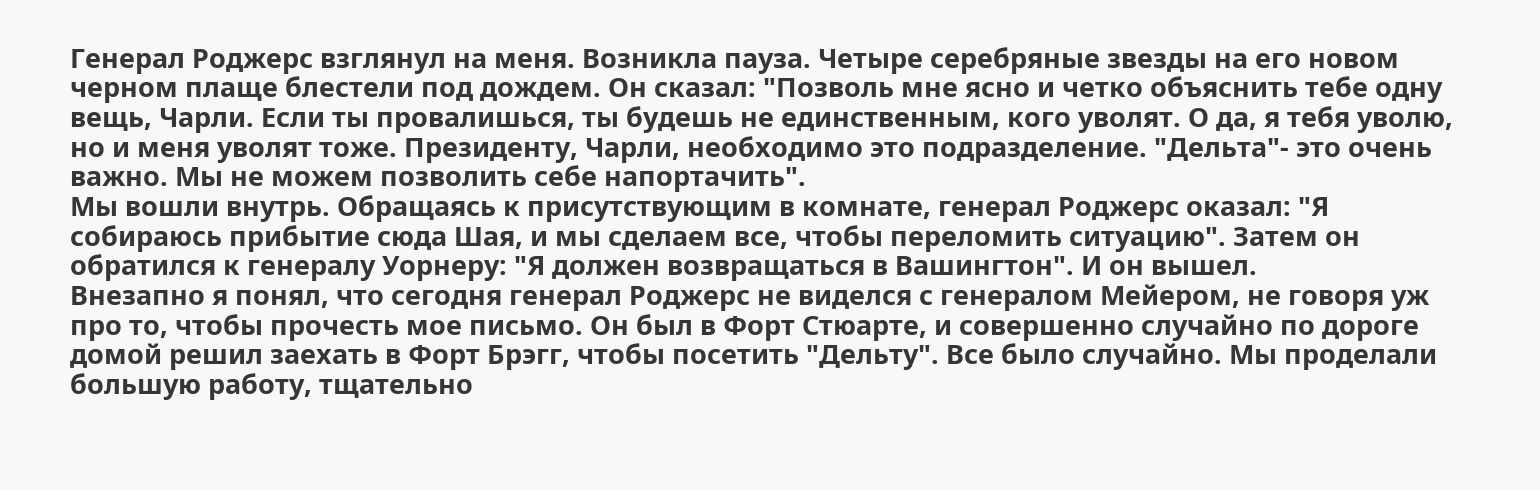Генерал Роджерс взглянул на меня. Возникла пауза. Четыре серебряные звезды на его новом черном плаще блестели под дождем. Он сказал: "Позволь мне ясно и четко объяснить тебе одну вещь, Чарли. Если ты провалишься, ты будешь не единственным, кого уволят. О да, я тебя уволю, но и меня уволят тоже. Президенту, Чарли, необходимо это подразделение. "Дельта"- это очень важно. Мы не можем позволить себе напортачить".
Мы вошли внутрь. Обращаясь к присутствующим в комнате, генерал Роджерс оказал: "Я собираюсь прибытие сюда Шая, и мы сделаем все, чтобы переломить ситуацию". Затем он обратился к генералу Уорнеру: "Я должен возвращаться в Вашингтон". И он вышел.
Внезапно я понял, что сегодня генерал Роджерс не виделся с генералом Мейером, не говоря уж про то, чтобы прочесть мое письмо. Он был в Форт Стюарте, и совершенно случайно по дороге домой решил заехать в Форт Брэгг, чтобы посетить "Дельту". Все было случайно. Мы проделали большую работу, тщательно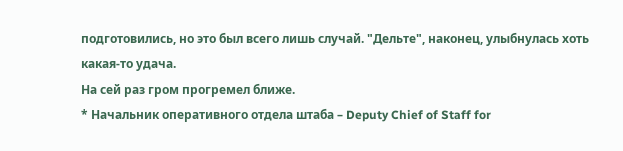подготовились, но это был всего лишь случай. "Дельте", наконец, улыбнулась хоть какая-то удача.
На сей раз гром прогремел ближе.
* Начальник оперативного отдела штаба – Deputy Chief of Staff for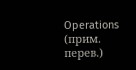Operations (прим. перев.)